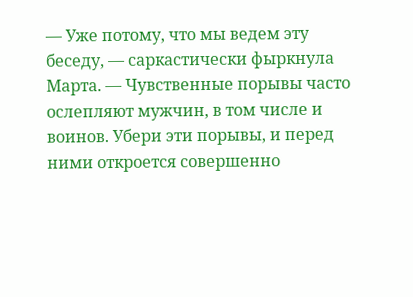— Уже потому, что мы ведем эту беседу, — саркастически фыркнула Марта. — Чувственные порывы часто ослепляют мужчин, в том числе и воинов. Убери эти порывы, и перед ними откроется совершенно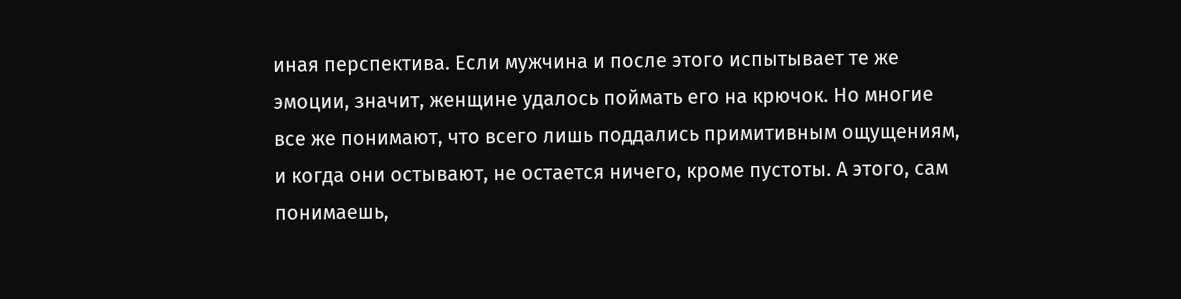иная перспектива. Если мужчина и после этого испытывает те же эмоции, значит, женщине удалось поймать его на крючок. Но многие все же понимают, что всего лишь поддались примитивным ощущениям, и когда они остывают, не остается ничего, кроме пустоты. А этого, сам понимаешь,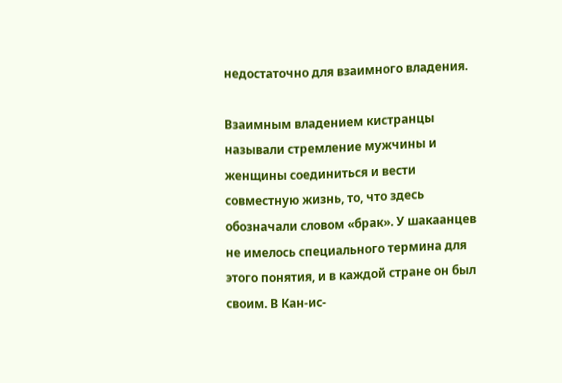недостаточно для взаимного владения.

Взаимным владением кистранцы называли стремление мужчины и женщины соединиться и вести совместную жизнь, то, что здесь обозначали словом «брак». У шакаанцев не имелось специального термина для этого понятия, и в каждой стране он был своим. В Кан-ис-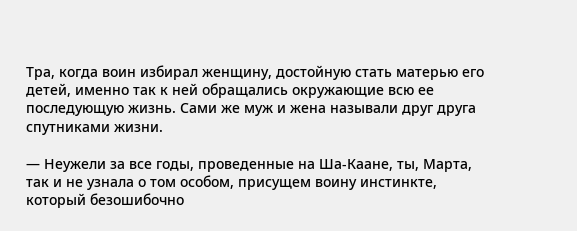Тра, когда воин избирал женщину, достойную стать матерью его детей, именно так к ней обращались окружающие всю ее последующую жизнь. Сами же муж и жена называли друг друга спутниками жизни.

— Неужели за все годы, проведенные на Ша-Каане, ты, Марта, так и не узнала о том особом, присущем воину инстинкте, который безошибочно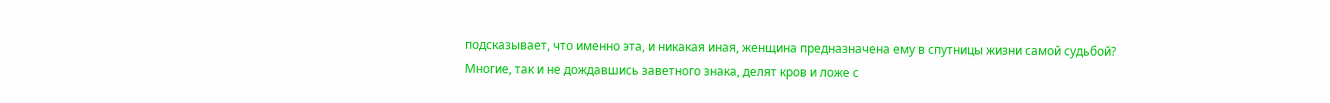подсказывает, что именно эта, и никакая иная, женщина предназначена ему в спутницы жизни самой судьбой? Многие, так и не дождавшись заветного знака, делят кров и ложе с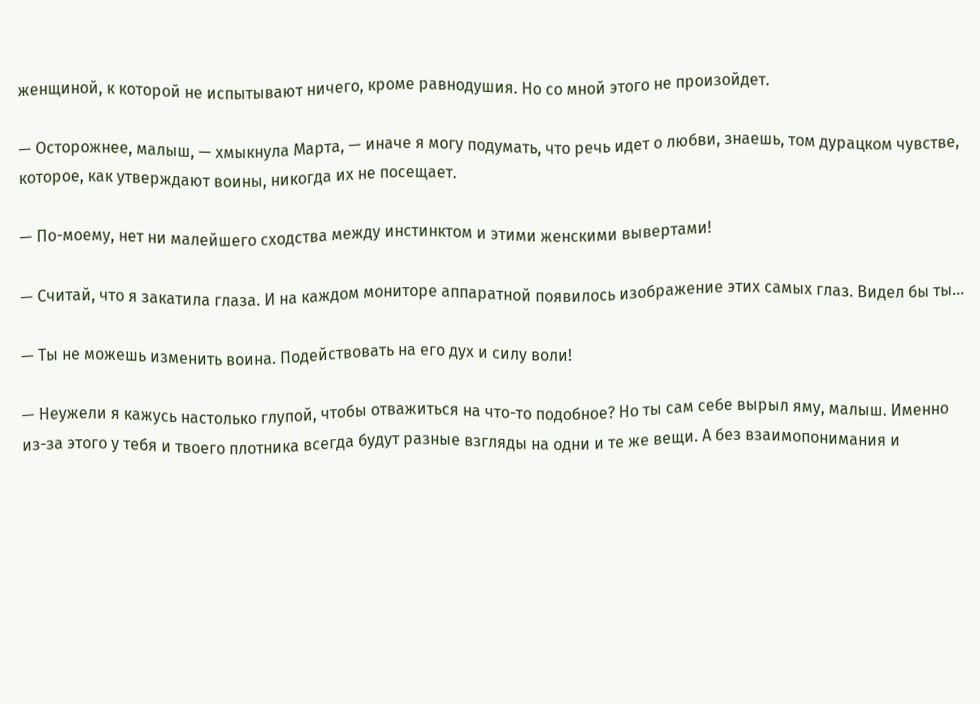женщиной, к которой не испытывают ничего, кроме равнодушия. Но со мной этого не произойдет.

— Осторожнее, малыш, — хмыкнула Марта, — иначе я могу подумать, что речь идет о любви, знаешь, том дурацком чувстве, которое, как утверждают воины, никогда их не посещает.

— По-моему, нет ни малейшего сходства между инстинктом и этими женскими вывертами!

— Считай, что я закатила глаза. И на каждом мониторе аппаратной появилось изображение этих самых глаз. Видел бы ты…

— Ты не можешь изменить воина. Подействовать на его дух и силу воли!

— Неужели я кажусь настолько глупой, чтобы отважиться на что-то подобное? Но ты сам себе вырыл яму, малыш. Именно из-за этого у тебя и твоего плотника всегда будут разные взгляды на одни и те же вещи. А без взаимопонимания и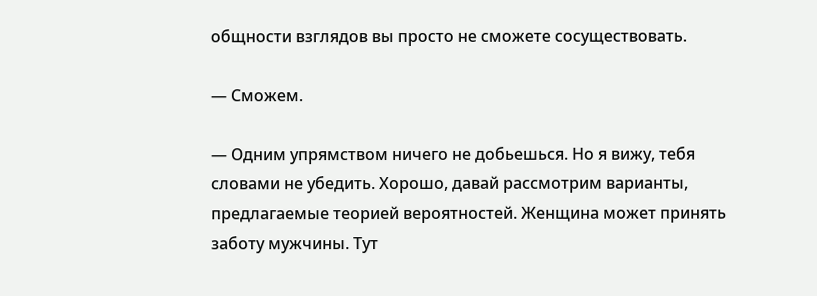общности взглядов вы просто не сможете сосуществовать.

— Сможем.

— Одним упрямством ничего не добьешься. Но я вижу, тебя словами не убедить. Хорошо, давай рассмотрим варианты, предлагаемые теорией вероятностей. Женщина может принять заботу мужчины. Тут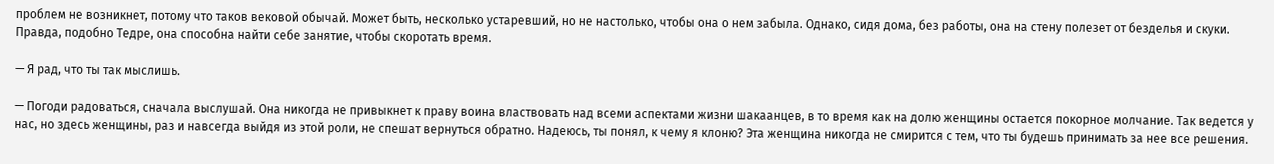проблем не возникнет, потому что таков вековой обычай. Может быть, несколько устаревший, но не настолько, чтобы она о нем забыла. Однако, сидя дома, без работы, она на стену полезет от безделья и скуки. Правда, подобно Тедре, она способна найти себе занятие, чтобы скоротать время.

— Я рад, что ты так мыслишь.

— Погоди радоваться, сначала выслушай. Она никогда не привыкнет к праву воина властвовать над всеми аспектами жизни шакаанцев, в то время как на долю женщины остается покорное молчание. Так ведется у нас, но здесь женщины, раз и навсегда выйдя из этой роли, не спешат вернуться обратно. Надеюсь, ты понял, к чему я клоню? Эта женщина никогда не смирится с тем, что ты будешь принимать за нее все решения.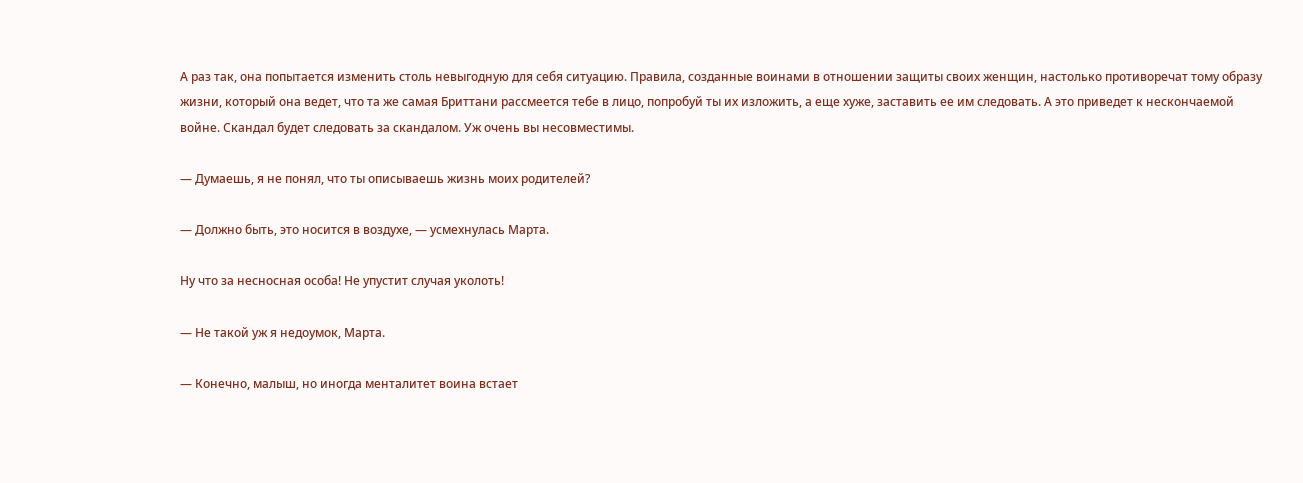А раз так, она попытается изменить столь невыгодную для себя ситуацию. Правила, созданные воинами в отношении защиты своих женщин, настолько противоречат тому образу жизни, который она ведет, что та же самая Бриттани рассмеется тебе в лицо, попробуй ты их изложить, а еще хуже, заставить ее им следовать. А это приведет к нескончаемой войне. Скандал будет следовать за скандалом. Уж очень вы несовместимы.

— Думаешь, я не понял, что ты описываешь жизнь моих родителей?

— Должно быть, это носится в воздухе, — усмехнулась Марта.

Ну что за несносная особа! Не упустит случая уколоть!

— Не такой уж я недоумок, Марта.

— Конечно, малыш, но иногда менталитет воина встает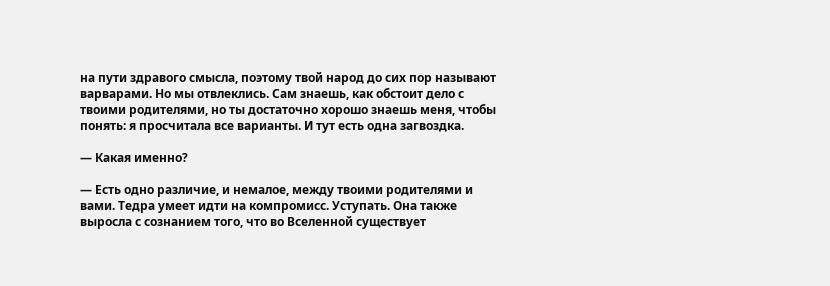на пути здравого смысла, поэтому твой народ до сих пор называют варварами. Но мы отвлеклись. Сам знаешь, как обстоит дело с твоими родителями, но ты достаточно хорошо знаешь меня, чтобы понять: я просчитала все варианты. И тут есть одна загвоздка.

— Какая именно?

— Есть одно различие, и немалое, между твоими родителями и вами. Тедра умеет идти на компромисс. Уступать. Она также выросла с сознанием того, что во Вселенной существует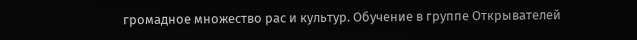громадное множество рас и культур. Обучение в группе Открывателей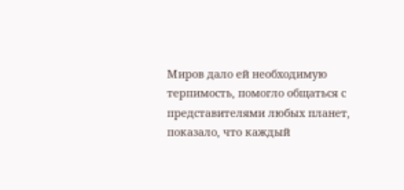Миров дало ей необходимую терпимость, помогло общаться с представителями любых планет, показало, что каждый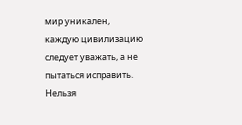мир уникален, каждую цивилизацию следует уважать, а не пытаться исправить. Нельзя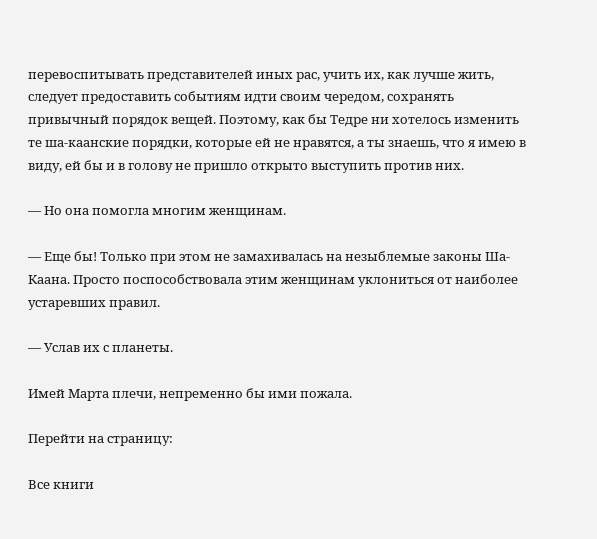перевоспитывать представителей иных рас, учить их, как лучше жить, следует предоставить событиям идти своим чередом, сохранять привычный порядок вещей. Поэтому, как бы Тедре ни хотелось изменить те ша-каанские порядки, которые ей не нравятся, а ты знаешь, что я имею в виду, ей бы и в голову не пришло открыто выступить против них.

— Но она помогла многим женщинам.

— Еще бы! Только при этом не замахивалась на незыблемые законы Ша-Каана. Просто поспособствовала этим женщинам уклониться от наиболее устаревших правил.

— Услав их с планеты.

Имей Марта плечи, непременно бы ими пожала.

Перейти на страницу:

Все книги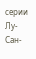серии Лу-Сан-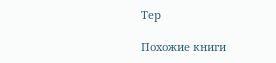Тер

Похожие книги